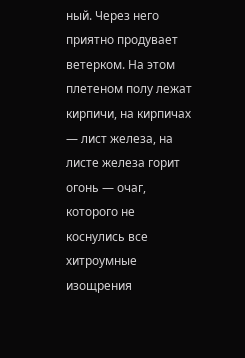ный. Через него приятно продувает ветерком. На этом плетеном полу лежат кирпичи, на кирпичах — лист железа, на листе железа горит огонь — очаг, которого не коснулись все хитроумные изощрения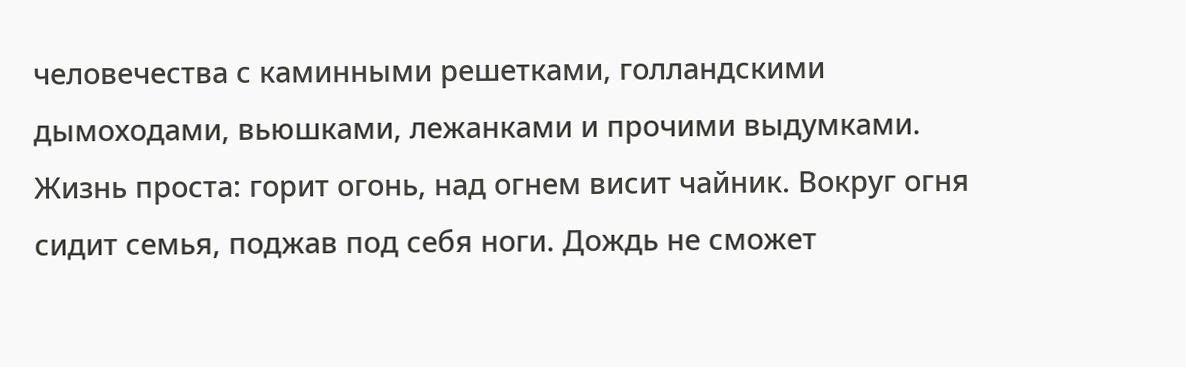человечества с каминными решетками, голландскими дымоходами, вьюшками, лежанками и прочими выдумками. Жизнь проста: горит огонь, над огнем висит чайник. Вокруг огня сидит семья, поджав под себя ноги. Дождь не сможет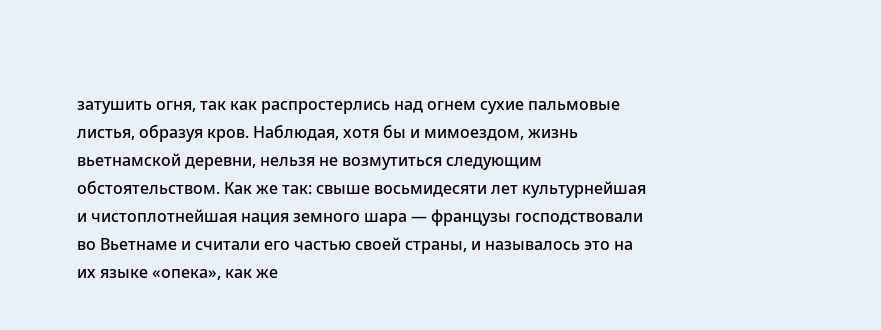затушить огня, так как распростерлись над огнем сухие пальмовые листья, образуя кров. Наблюдая, хотя бы и мимоездом, жизнь вьетнамской деревни, нельзя не возмутиться следующим обстоятельством. Как же так: свыше восьмидесяти лет культурнейшая и чистоплотнейшая нация земного шара — французы господствовали во Вьетнаме и считали его частью своей страны, и называлось это на их языке «опека», как же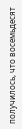получилось, что восемьдесят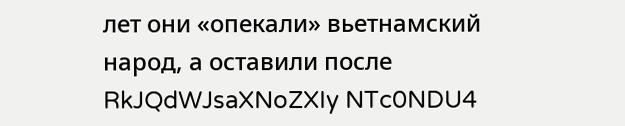лет они «опекали» вьетнамский народ, а оставили после
RkJQdWJsaXNoZXIy NTc0NDU4